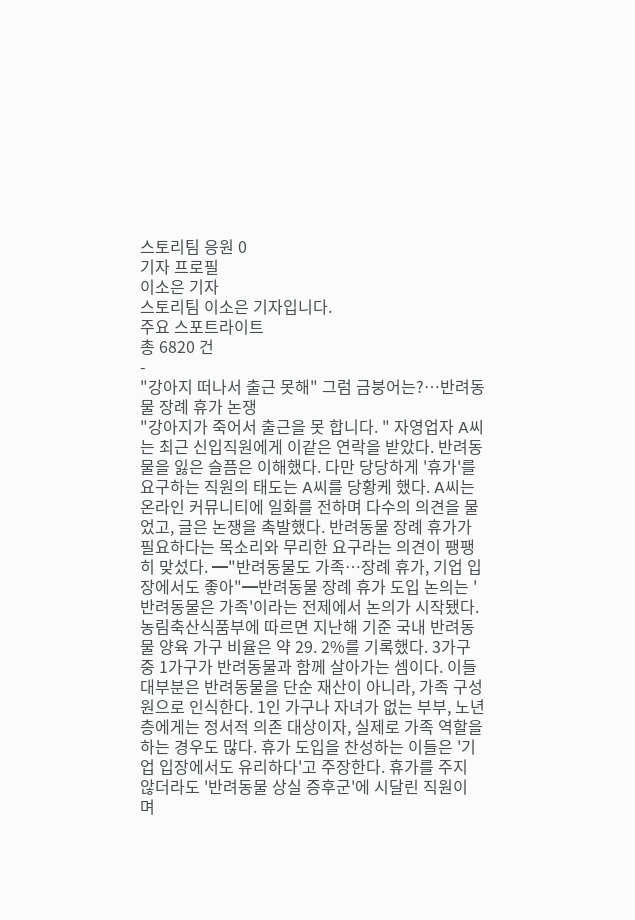스토리팀 응원 0
기자 프로필
이소은 기자
스토리팀 이소은 기자입니다.
주요 스포트라이트
총 6820 건
-
"강아지 떠나서 출근 못해" 그럼 금붕어는?…반려동물 장례 휴가 논쟁
"강아지가 죽어서 출근을 못 합니다. " 자영업자 A씨는 최근 신입직원에게 이같은 연락을 받았다. 반려동물을 잃은 슬픔은 이해했다. 다만 당당하게 '휴가'를 요구하는 직원의 태도는 A씨를 당황케 했다. A씨는 온라인 커뮤니티에 일화를 전하며 다수의 의견을 물었고, 글은 논쟁을 촉발했다. 반려동물 장례 휴가가 필요하다는 목소리와 무리한 요구라는 의견이 팽팽히 맞섰다. ━"반려동물도 가족…장례 휴가, 기업 입장에서도 좋아"━반려동물 장례 휴가 도입 논의는 '반려동물은 가족'이라는 전제에서 논의가 시작됐다. 농림축산식품부에 따르면 지난해 기준 국내 반려동물 양육 가구 비율은 약 29. 2%를 기록했다. 3가구 중 1가구가 반려동물과 함께 살아가는 셈이다. 이들 대부분은 반려동물을 단순 재산이 아니라, 가족 구성원으로 인식한다. 1인 가구나 자녀가 없는 부부, 노년층에게는 정서적 의존 대상이자, 실제로 가족 역할을 하는 경우도 많다. 휴가 도입을 찬성하는 이들은 '기업 입장에서도 유리하다'고 주장한다. 휴가를 주지 않더라도 '반려동물 상실 증후군'에 시달린 직원이 며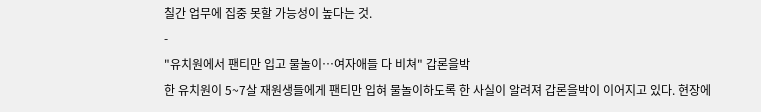칠간 업무에 집중 못할 가능성이 높다는 것.
-
"유치원에서 팬티만 입고 물놀이…여자애들 다 비쳐" 갑론을박
한 유치원이 5~7살 재원생들에게 팬티만 입혀 물놀이하도록 한 사실이 알려져 갑론을박이 이어지고 있다. 현장에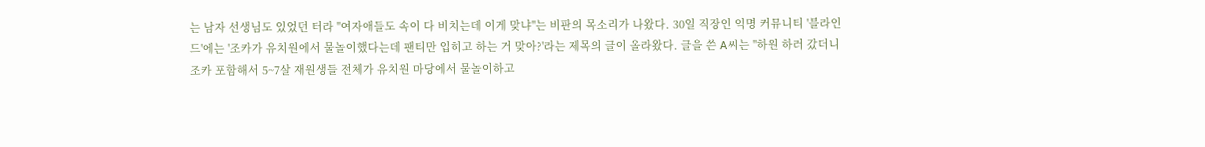는 남자 선생님도 있었던 터라 "여자애들도 속이 다 비치는데 이게 맞냐"는 비판의 목소리가 나왔다. 30일 직장인 익명 커뮤니티 '블라인드'에는 '조카가 유치원에서 물놀이했다는데 팬티만 입히고 하는 거 맞아?'라는 제목의 글이 올라왔다. 글을 쓴 A씨는 "하원 하러 갔더니 조카 포함해서 5~7살 재원생들 전체가 유치원 마당에서 물놀이하고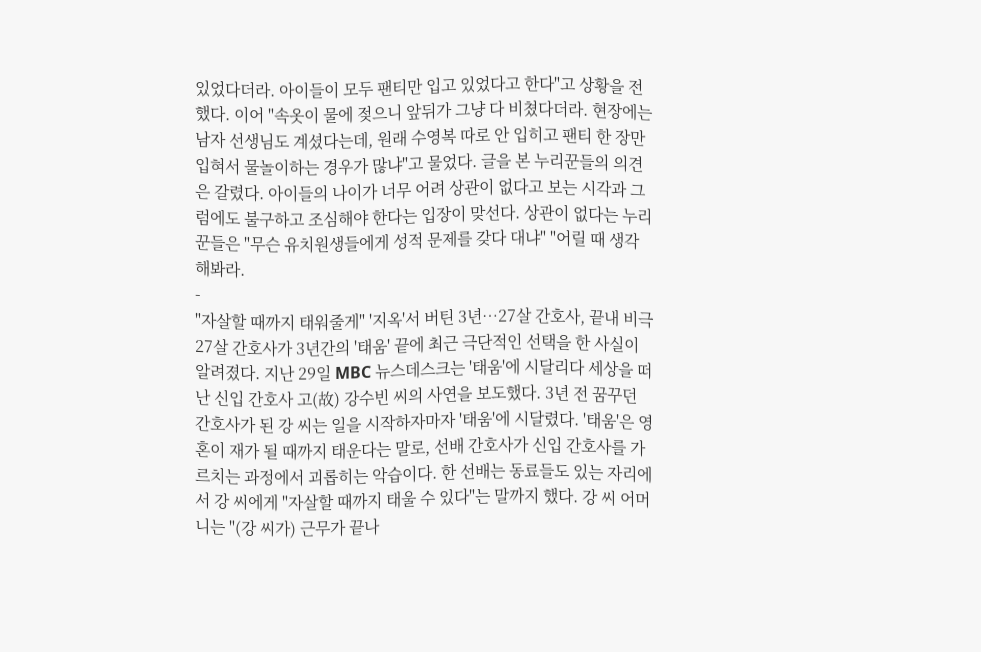있었다더라. 아이들이 모두 팬티만 입고 있었다고 한다"고 상황을 전했다. 이어 "속옷이 물에 젖으니 앞뒤가 그냥 다 비쳤다더라. 현장에는 남자 선생님도 계셨다는데, 원래 수영복 따로 안 입히고 팬티 한 장만 입혀서 물놀이하는 경우가 많냐"고 물었다. 글을 본 누리꾼들의 의견은 갈렸다. 아이들의 나이가 너무 어려 상관이 없다고 보는 시각과 그럼에도 불구하고 조심해야 한다는 입장이 맞선다. 상관이 없다는 누리꾼들은 "무슨 유치원생들에게 성적 문제를 갖다 대냐" "어릴 때 생각해봐라.
-
"자살할 때까지 태워줄게" '지옥'서 버틴 3년…27살 간호사, 끝내 비극
27살 간호사가 3년간의 '태움' 끝에 최근 극단적인 선택을 한 사실이 알려졌다. 지난 29일 MBC 뉴스데스크는 '태움'에 시달리다 세상을 떠난 신입 간호사 고(故) 강수빈 씨의 사연을 보도했다. 3년 전 꿈꾸던 간호사가 된 강 씨는 일을 시작하자마자 '태움'에 시달렸다. '태움'은 영혼이 재가 될 때까지 태운다는 말로, 선배 간호사가 신입 간호사를 가르치는 과정에서 괴롭히는 악습이다. 한 선배는 동료들도 있는 자리에서 강 씨에게 "자살할 때까지 태울 수 있다"는 말까지 했다. 강 씨 어머니는 "(강 씨가) 근무가 끝나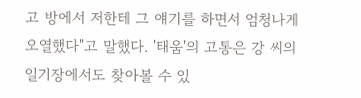고 방에서 저한테 그 얘기를 하면서 엄청나게 오열했다"고 말했다. '태움'의 고통은 강 씨의 일기장에서도 찾아볼 수 있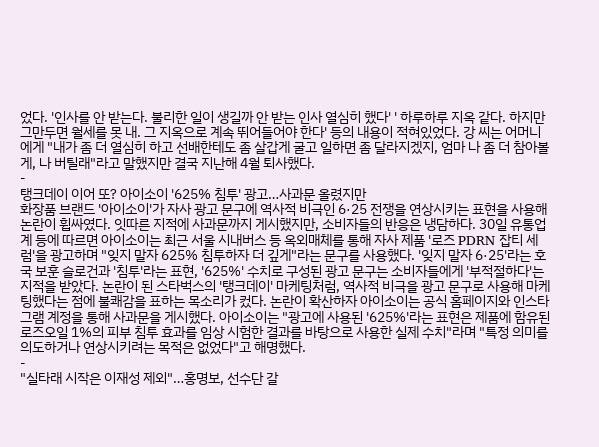었다. '인사를 안 받는다. 불리한 일이 생길까 안 받는 인사 열심히 했다' ' 하루하루 지옥 같다. 하지만 그만두면 월세를 못 내. 그 지옥으로 계속 뛰어들어야 한다' 등의 내용이 적혀있었다. 강 씨는 어머니에게 "내가 좀 더 열심히 하고 선배한테도 좀 살갑게 굴고 일하면 좀 달라지겠지, 엄마 나 좀 더 참아볼게, 나 버틸래"라고 말했지만 결국 지난해 4월 퇴사했다.
-
탱크데이 이어 또? 아이소이 '625% 침투' 광고…사과문 올렸지만
화장품 브랜드 '아이소이'가 자사 광고 문구에 역사적 비극인 6·25 전쟁을 연상시키는 표현을 사용해 논란이 휩싸였다. 잇따른 지적에 사과문까지 게시했지만, 소비자들의 반응은 냉담하다. 30일 유통업계 등에 따르면 아이소이는 최근 서울 시내버스 등 옥외매체를 통해 자사 제품 '로즈 PDRN 잡티 세럼'을 광고하며 "잊지 말자 625% 침투하자 더 깊게"라는 문구를 사용했다. '잊지 말자 6·25'라는 호국 보훈 슬로건과 '침투'라는 표현, '625%' 수치로 구성된 광고 문구는 소비자들에게 '부적절하다'는 지적을 받았다. 논란이 된 스타벅스의 '탱크데이' 마케팅처럼, 역사적 비극을 광고 문구로 사용해 마케팅했다는 점에 불쾌감을 표하는 목소리가 컸다. 논란이 확산하자 아이소이는 공식 홈페이지와 인스타그램 계정을 통해 사과문을 게시했다. 아이소이는 "광고에 사용된 '625%'라는 표현은 제품에 함유된 로즈오일 1%의 피부 침투 효과를 임상 시험한 결과를 바탕으로 사용한 실제 수치"라며 "특정 의미를 의도하거나 연상시키려는 목적은 없었다"고 해명했다.
-
"실타래 시작은 이재성 제외"…홍명보, 선수단 갈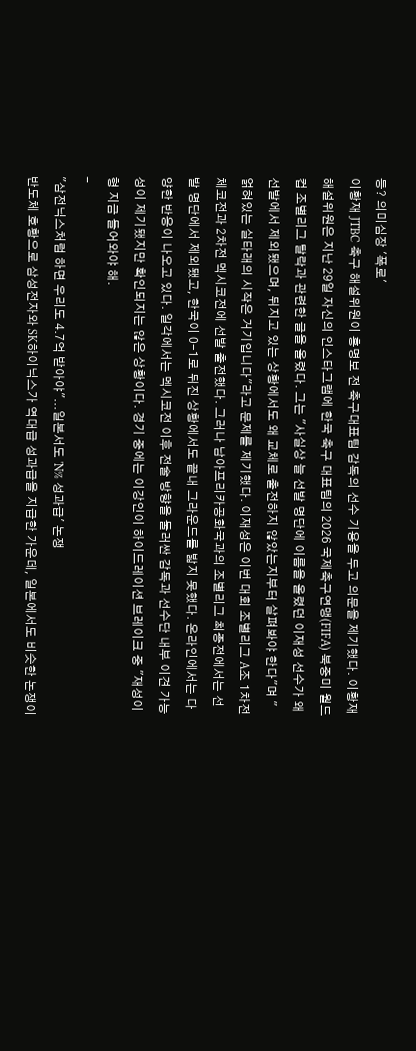등? 의미심장 '폭로'
이황재 JTBC 축구 해설위원이 홍명보 전 축구대표팀 감독의 선수 기용을 두고 의문을 제기했다. 이황재 해설위원은 지난 29일 자신의 인스타그램에 한국 축구 대표팀의 2026 국제축구연맹(FIFA) 북중미 월드컵 조별리그 탈락과 관련한 글을 올렸다. 그는 "사실상 늘 선발 명단에 이름을 올렸던 이재성 선수가 왜 선발에서 제외됐으며, 뒤지고 있는 상황에서도 왜 교체로 출전하지 않았는지부터 살펴봐야 한다"며 "얽혀있는 실타래의 시작은 거기입니다"라고 문제를 제기했다. 이재성은 이번 대회 조별리그 A조 1차전 체코전과 2차전 멕시코전에 선발 출전했다. 그러나 남아프리카공화국과의 조별리그 최종전에서는 선발 명단에서 제외됐고, 한국이 0-1로 뒤진 상황에서도 끝내 그라운드를 밟지 못했다. 온라인에서는 다양한 반응이 나오고 있다. 일각에서는 멕시코전 이후 전술 방향을 둘러싼 감독과 선수단 내부 이견 가능성이 제기됐지만 확인되지는 않은 상황이다. 경기 중에는 이강인이 하이드레이션 브레이크 중 "재성이 형 지금 들어와야 해.
-
"삼전닉스처럼 하면 우리도 4.7억 받아야"...일본서도 'N% 성과급' 논쟁
반도체 호황으로 삼성전자와 SK하이닉스가 역대급 성과급을 지급한 가운데, 일본에서도 비슷한 논쟁이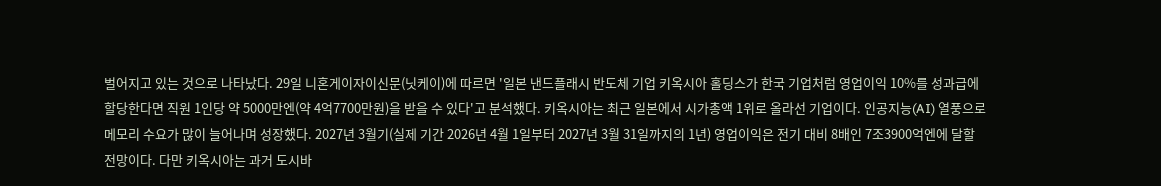벌어지고 있는 것으로 나타났다. 29일 니혼게이자이신문(닛케이)에 따르면 '일본 낸드플래시 반도체 기업 키옥시아 홀딩스가 한국 기업처럼 영업이익 10%를 성과급에 할당한다면 직원 1인당 약 5000만엔(약 4억7700만원)을 받을 수 있다'고 분석했다. 키옥시아는 최근 일본에서 시가총액 1위로 올라선 기업이다. 인공지능(AI) 열풍으로 메모리 수요가 많이 늘어나며 성장했다. 2027년 3월기(실제 기간 2026년 4월 1일부터 2027년 3월 31일까지의 1년) 영업이익은 전기 대비 8배인 7조3900억엔에 달할 전망이다. 다만 키옥시아는 과거 도시바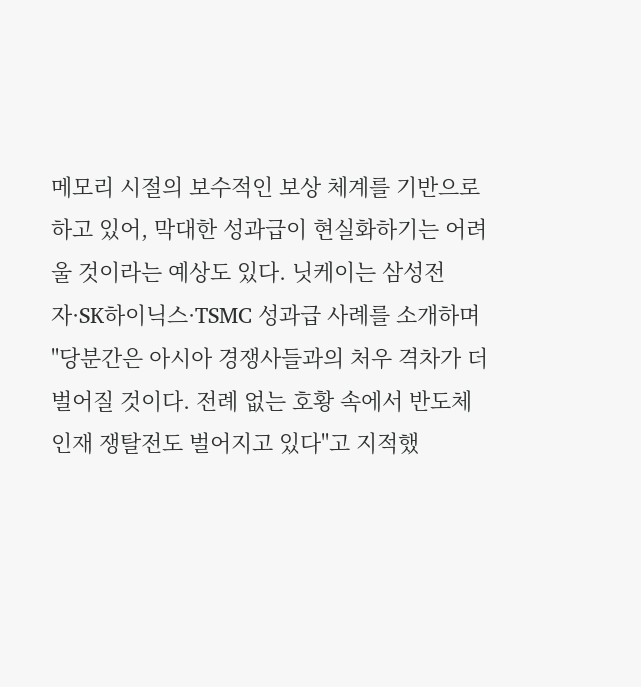메모리 시절의 보수적인 보상 체계를 기반으로 하고 있어, 막대한 성과급이 현실화하기는 어려울 것이라는 예상도 있다. 닛케이는 삼성전자·SK하이닉스·TSMC 성과급 사례를 소개하며 "당분간은 아시아 경쟁사들과의 처우 격차가 더 벌어질 것이다. 전례 없는 호황 속에서 반도체 인재 쟁탈전도 벌어지고 있다"고 지적했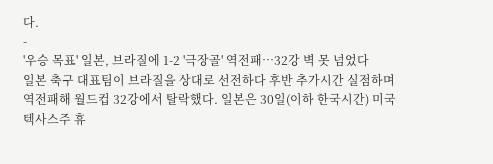다.
-
'우승 목표' 일본, 브라질에 1-2 '극장골' 역전패…32강 벽 못 넘었다
일본 축구 대표팀이 브라질을 상대로 선전하다 후반 추가시간 실점하며 역전패해 월드컵 32강에서 탈락했다. 일본은 30일(이하 한국시간) 미국 텍사스주 휴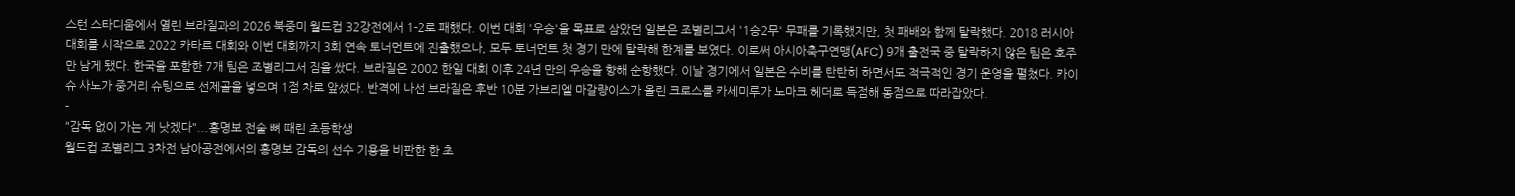스턴 스타디움에서 열린 브라질과의 2026 북중미 월드컵 32강전에서 1-2로 패했다. 이번 대회 '우승'을 목표로 삼았던 일본은 조별리그서 '1승2무' 무패를 기록했지만, 첫 패배와 함께 탈락했다. 2018 러시아 대회를 시작으로 2022 카타르 대회와 이번 대회까지 3회 연속 토너먼트에 진출했으나, 모두 토너먼트 첫 경기 만에 탈락해 한계를 보였다. 이로써 아시아축구연맹(AFC) 9개 출전국 중 탈락하지 않은 팀은 호주만 남게 됐다. 한국을 포함한 7개 팀은 조별리그서 짐을 쌌다. 브라질은 2002 한일 대회 이후 24년 만의 우승을 향해 순항했다. 이날 경기에서 일본은 수비를 탄탄히 하면서도 적극적인 경기 운영을 펼쳤다. 카이슈 사노가 중거리 슈팅으로 선제골을 넣으며 1점 차로 앞섰다. 반격에 나선 브라질은 후반 10분 가브리엘 마갈량이스가 올린 크로스를 카세미루가 노마크 헤더로 득점해 동점으로 따라잡았다.
-
"감독 없이 가는 게 낫겠다"...홍명보 전술 뼈 때린 초등학생
월드컵 조별리그 3차전 남아공전에서의 홍명보 감독의 선수 기용을 비판한 한 초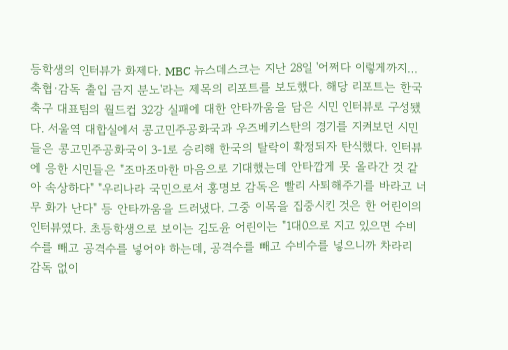등학생의 인터뷰가 화제다. MBC 뉴스데스크는 지난 28일 '어쩌다 이렇게까지…축협·감독 출입 금지 분노'라는 제목의 리포트를 보도했다. 해당 리포트는 한국 축구 대표팀의 월드컵 32강 실패에 대한 안타까움을 담은 시민 인터뷰로 구성됐다. 서울역 대합실에서 콩고민주공화국과 우즈베키스탄의 경기를 지켜보던 시민들은 콩고민주공화국이 3-1로 승리해 한국의 탈락이 확정되자 탄식했다. 인터뷰에 응한 시민들은 "조마조마한 마음으로 기대했는데 안타깝게 못 올라간 것 같아 속상하다" "우리나라 국민으로서 홍명보 감독은 빨리 사퇴해주기를 바라고 너무 화가 난다" 등 안타까움을 드러냈다. 그중 이목을 집중시킨 것은 한 어린이의 인터뷰였다. 초등학생으로 보이는 김도윤 어린이는 "1대0으로 지고 있으면 수비수를 빼고 공격수를 넣어야 하는데, 공격수를 빼고 수비수를 넣으니까 차라리 감독 없이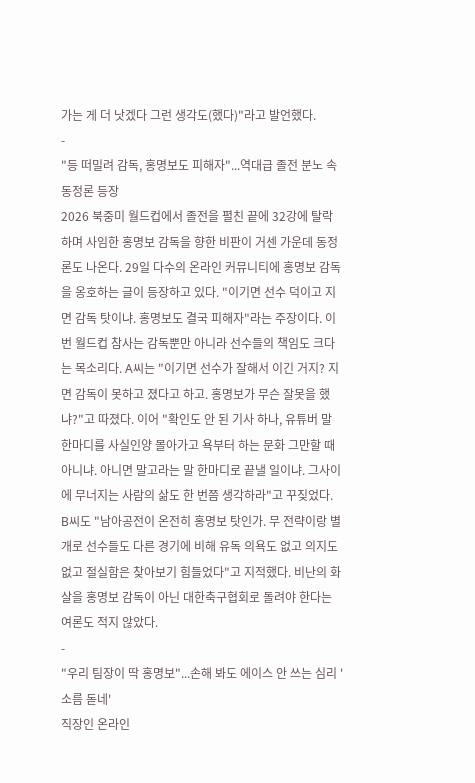가는 게 더 낫겠다 그런 생각도(했다)"라고 발언했다.
-
"등 떠밀려 감독, 홍명보도 피해자"...역대급 졸전 분노 속 동정론 등장
2026 북중미 월드컵에서 졸전을 펼친 끝에 32강에 탈락하며 사임한 홍명보 감독을 향한 비판이 거센 가운데 동정론도 나온다. 29일 다수의 온라인 커뮤니티에 홍명보 감독을 옹호하는 글이 등장하고 있다. "이기면 선수 덕이고 지면 감독 탓이냐. 홍명보도 결국 피해자"라는 주장이다. 이번 월드컵 참사는 감독뿐만 아니라 선수들의 책임도 크다는 목소리다. A씨는 "이기면 선수가 잘해서 이긴 거지? 지면 감독이 못하고 졌다고 하고. 홍명보가 무슨 잘못을 했냐?"고 따졌다. 이어 "확인도 안 된 기사 하나, 유튜버 말 한마디를 사실인양 몰아가고 욕부터 하는 문화 그만할 때 아니냐. 아니면 말고라는 말 한마디로 끝낼 일이냐. 그사이에 무너지는 사람의 삶도 한 번쯤 생각하라"고 꾸짖었다. B씨도 "남아공전이 온전히 홍명보 탓인가. 무 전략이랑 별개로 선수들도 다른 경기에 비해 유독 의욕도 없고 의지도 없고 절실함은 찾아보기 힘들었다"고 지적했다. 비난의 화살을 홍명보 감독이 아닌 대한축구협회로 돌려야 한다는 여론도 적지 않았다.
-
"우리 팀장이 딱 홍명보"...손해 봐도 에이스 안 쓰는 심리 '소름 돋네'
직장인 온라인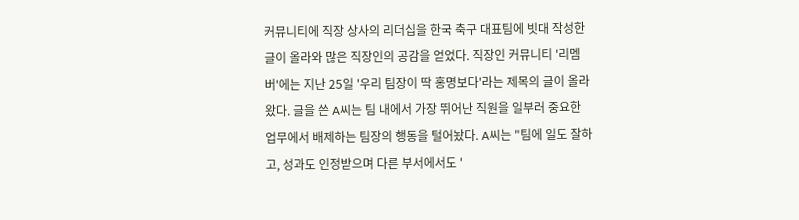커뮤니티에 직장 상사의 리더십을 한국 축구 대표팀에 빗대 작성한 글이 올라와 많은 직장인의 공감을 얻었다. 직장인 커뮤니티 '리멤버'에는 지난 25일 '우리 팀장이 딱 홍명보다'라는 제목의 글이 올라왔다. 글을 쓴 A씨는 팀 내에서 가장 뛰어난 직원을 일부러 중요한 업무에서 배제하는 팀장의 행동을 털어놨다. A씨는 "팀에 일도 잘하고, 성과도 인정받으며 다른 부서에서도 '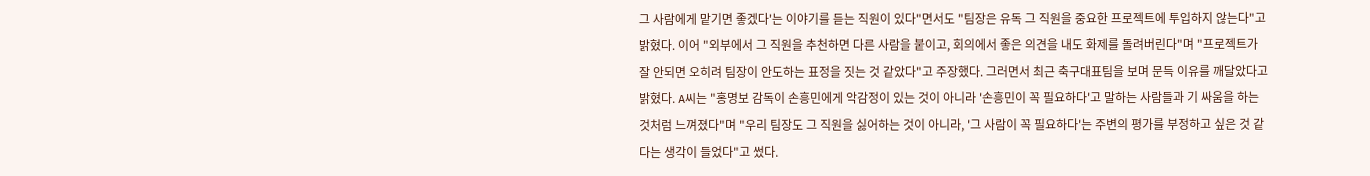그 사람에게 맡기면 좋겠다'는 이야기를 듣는 직원이 있다"면서도 "팀장은 유독 그 직원을 중요한 프로젝트에 투입하지 않는다"고 밝혔다. 이어 "외부에서 그 직원을 추천하면 다른 사람을 붙이고, 회의에서 좋은 의견을 내도 화제를 돌려버린다"며 "프로젝트가 잘 안되면 오히려 팀장이 안도하는 표정을 짓는 것 같았다"고 주장했다. 그러면서 최근 축구대표팀을 보며 문득 이유를 깨달았다고 밝혔다. A씨는 "홍명보 감독이 손흥민에게 악감정이 있는 것이 아니라 '손흥민이 꼭 필요하다'고 말하는 사람들과 기 싸움을 하는 것처럼 느껴졌다"며 "우리 팀장도 그 직원을 싫어하는 것이 아니라, '그 사람이 꼭 필요하다'는 주변의 평가를 부정하고 싶은 것 같다는 생각이 들었다"고 썼다.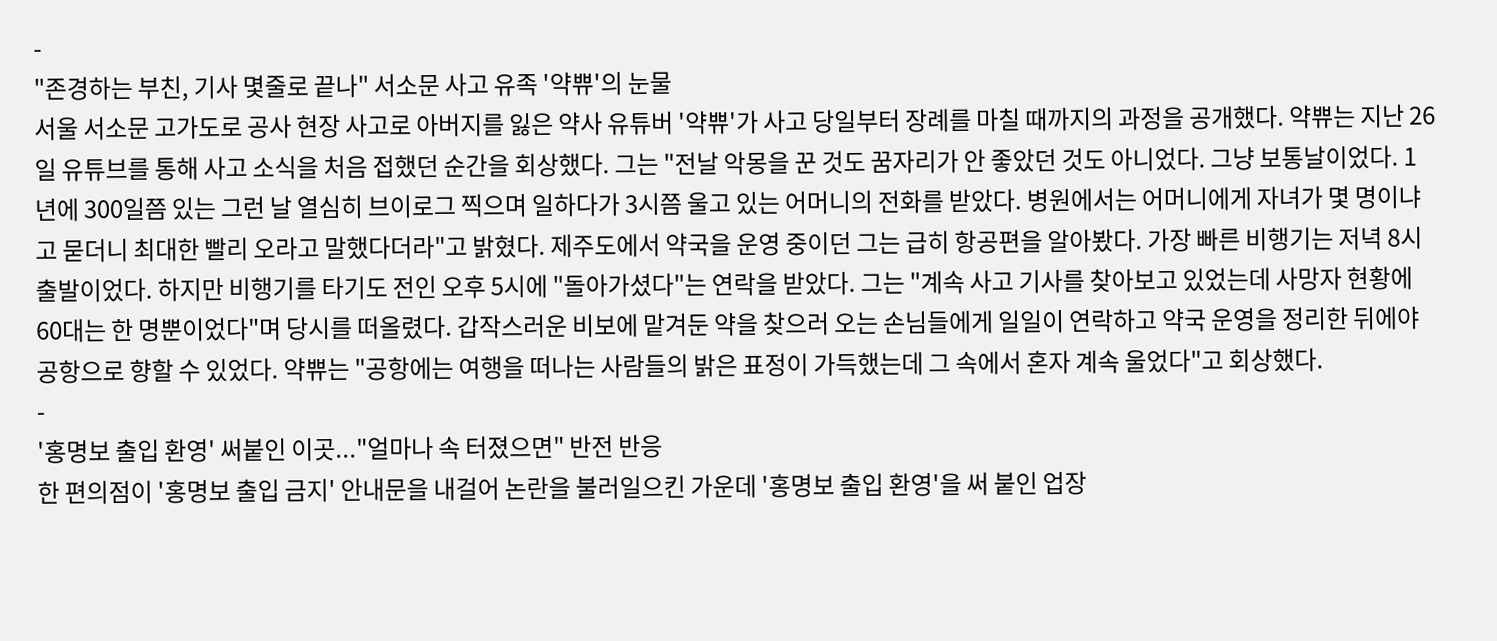-
"존경하는 부친, 기사 몇줄로 끝나" 서소문 사고 유족 '약쀼'의 눈물
서울 서소문 고가도로 공사 현장 사고로 아버지를 잃은 약사 유튜버 '약쀼'가 사고 당일부터 장례를 마칠 때까지의 과정을 공개했다. 약쀼는 지난 26일 유튜브를 통해 사고 소식을 처음 접했던 순간을 회상했다. 그는 "전날 악몽을 꾼 것도 꿈자리가 안 좋았던 것도 아니었다. 그냥 보통날이었다. 1년에 300일쯤 있는 그런 날 열심히 브이로그 찍으며 일하다가 3시쯤 울고 있는 어머니의 전화를 받았다. 병원에서는 어머니에게 자녀가 몇 명이냐고 묻더니 최대한 빨리 오라고 말했다더라"고 밝혔다. 제주도에서 약국을 운영 중이던 그는 급히 항공편을 알아봤다. 가장 빠른 비행기는 저녁 8시 출발이었다. 하지만 비행기를 타기도 전인 오후 5시에 "돌아가셨다"는 연락을 받았다. 그는 "계속 사고 기사를 찾아보고 있었는데 사망자 현황에 60대는 한 명뿐이었다"며 당시를 떠올렸다. 갑작스러운 비보에 맡겨둔 약을 찾으러 오는 손님들에게 일일이 연락하고 약국 운영을 정리한 뒤에야 공항으로 향할 수 있었다. 약쀼는 "공항에는 여행을 떠나는 사람들의 밝은 표정이 가득했는데 그 속에서 혼자 계속 울었다"고 회상했다.
-
'홍명보 출입 환영' 써붙인 이곳..."얼마나 속 터졌으면" 반전 반응
한 편의점이 '홍명보 출입 금지' 안내문을 내걸어 논란을 불러일으킨 가운데 '홍명보 출입 환영'을 써 붙인 업장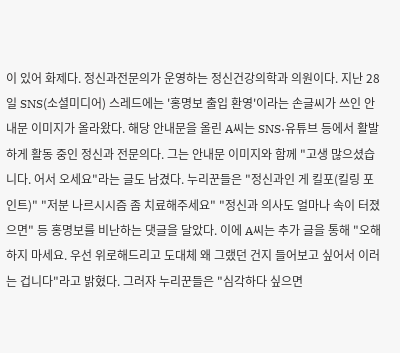이 있어 화제다. 정신과전문의가 운영하는 정신건강의학과 의원이다. 지난 28일 SNS(소셜미디어) 스레드에는 '홍명보 출입 환영'이라는 손글씨가 쓰인 안내문 이미지가 올라왔다. 해당 안내문을 올린 A씨는 SNS·유튜브 등에서 활발하게 활동 중인 정신과 전문의다. 그는 안내문 이미지와 함께 "고생 많으셨습니다. 어서 오세요"라는 글도 남겼다. 누리꾼들은 "정신과인 게 킬포(킬링 포인트)" "저분 나르시시즘 좀 치료해주세요" "정신과 의사도 얼마나 속이 터졌으면" 등 홍명보를 비난하는 댓글을 달았다. 이에 A씨는 추가 글을 통해 "오해하지 마세요. 우선 위로해드리고 도대체 왜 그랬던 건지 들어보고 싶어서 이러는 겁니다"라고 밝혔다. 그러자 누리꾼들은 "심각하다 싶으면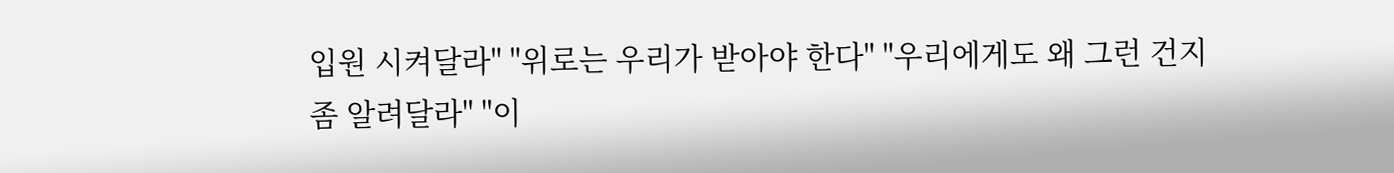입원 시켜달라" "위로는 우리가 받아야 한다" "우리에게도 왜 그런 건지 좀 알려달라" "이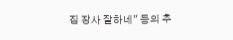집 장사 잘하네" 등의 추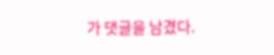가 댓글을 남겼다.